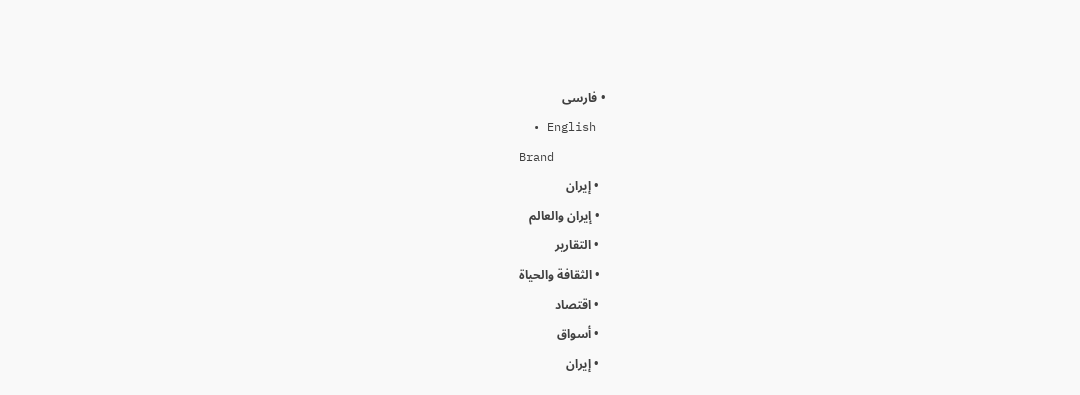• فارسی
  • English
Brand
  • إيران
  • إيران والعالم
  • التقارير
  • الثقافة والحياة
  • اقتصاد
  • أسواق
  • إيران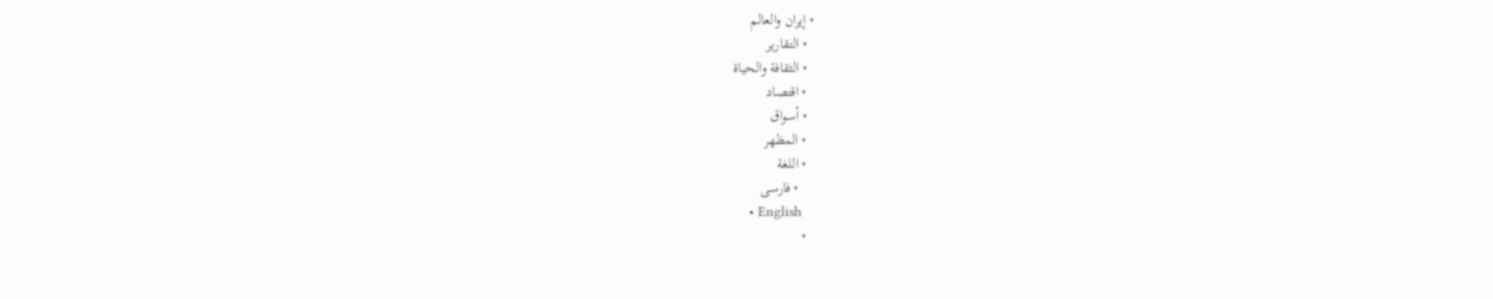• إيران والعالم
  • التقارير
  • الثقافة والحياة
  • اقتصاد
  • أسواق
  • المظهر
  • اللغة
    • فارسی
    • English
  •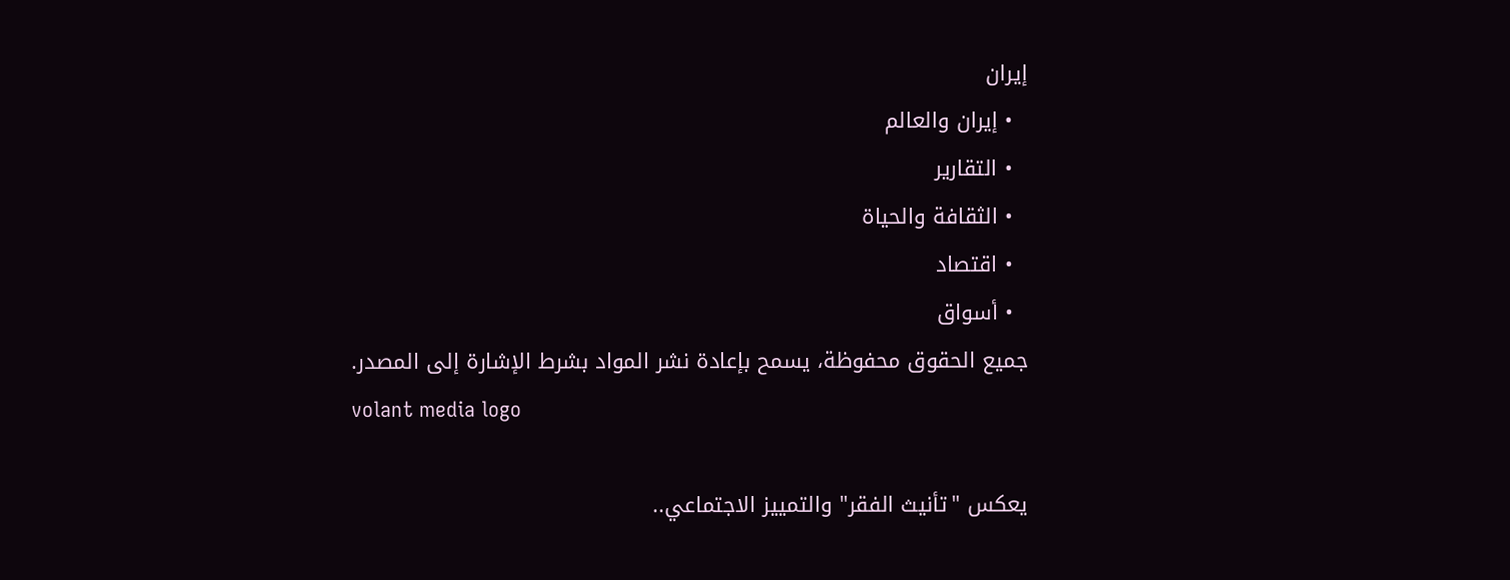إيران
  • إيران والعالم
  • التقارير
  • الثقافة والحياة
  • اقتصاد
  • أسواق
جميع الحقوق محفوظة، يسمح بإعادة نشر المواد بشرط الإشارة إلى المصدر.
volant media logo

يعكس "تأنيث الفقر" والتمييز الاجتماعي..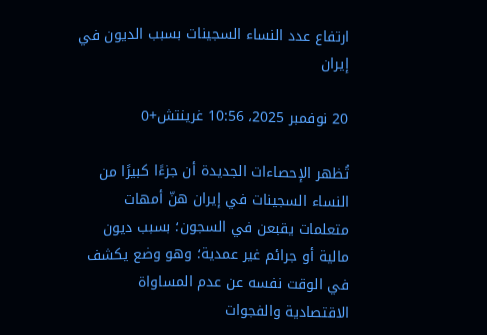ارتفاع عدد النساء السجينات بسبب الديون في إيران

20 نوفمبر 2025، 10:56 غرينتش+0

تُظهر الإحصاءات الجديدة أن جزءًا كبيرًا من النساء السجينات في إيران هنّ أمهات متعلمات يقبعن في السجون؛ بسبب ديون مالية أو جرائم غير عمدية؛ وهو وضع يكشف في الوقت نفسه عن عدم المساواة الاقتصادية والفجوات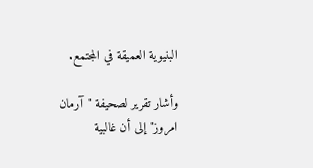البنيوية العميقة في المجتمع.

وأشار تقرير لصحيفة "آرمان امروز" إلى أن غالبية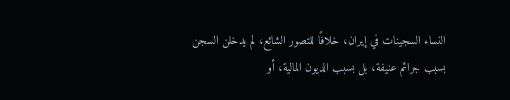النساء السجينات في إيران، خلافًا للتصور الشائع، لم يدخلن السجن بسبب جرائم عنيفة، بل بسبب الديون المالية، أو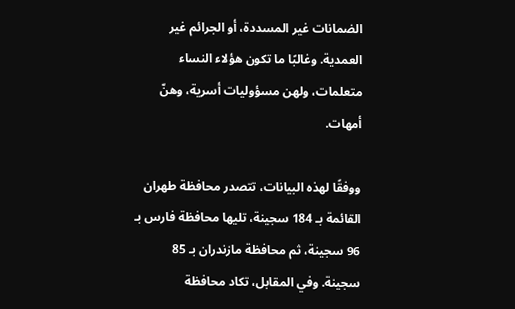الضمانات غير المسددة، أو الجرائم غير العمدية. وغالبًا ما تكون هؤلاء النساء متعلمات، ولهن مسؤوليات أسرية، وهنّ أمهات.

ووفقًا لهذه البيانات، تتصدر محافظة طهران القائمة بـ 184 سجينة، تليها محافظة فارس بـ 96 سجينة، ثم محافظة مازندران بـ 85 سجينة. وفي المقابل، تكاد محافظة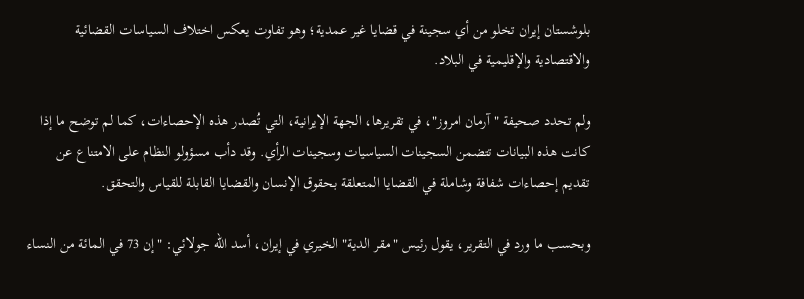بلوشستان إيران تخلو من أي سجينة في قضايا غير عمدية؛ وهو تفاوت يعكس اختلاف السياسات القضائية والاقتصادية والإقليمية في البلاد.

ولم تحدد صحيفة "آرمان امروز"، في تقريرها، الجهة الإيرانية، التي تُصدر هذه الإحصاءات، كما لم توضح ما إذا كانت هذه البيانات تتضمن السجينات السياسيات وسجينات الرأي. وقد دأب مسؤولو النظام على الامتناع عن تقديم إحصاءات شفافة وشاملة في القضايا المتعلقة بحقوق الإنسان والقضايا القابلة للقياس والتحقق.

وبحسب ما ورد في التقرير، يقول رئيس "مقر الدية" الخيري في إيران، أسد الله جولائي: "إن 73 في المائة من النساء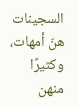السجينات هنّ أمهات، وكثيرًا منهن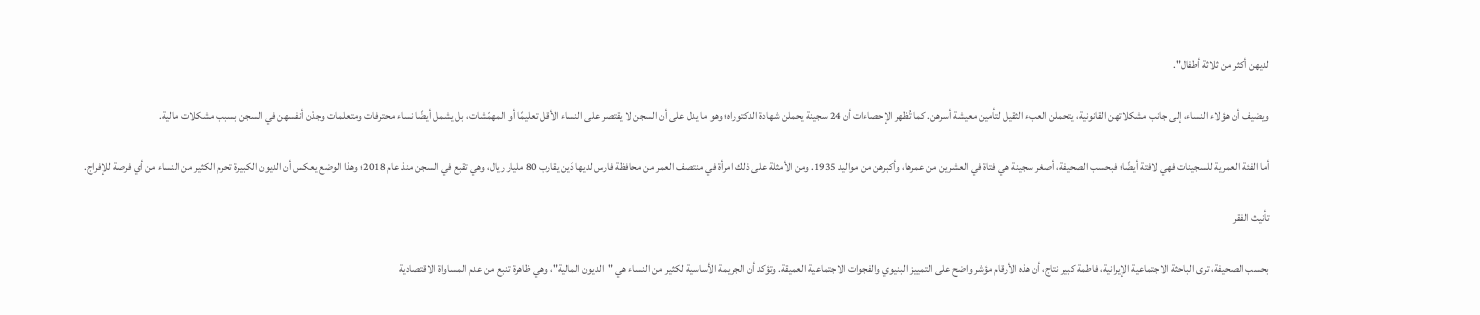لديهن أكثر من ثلاثة أطفال".

ويضيف أن هؤلاء النساء، إلى جانب مشكلاتهن القانونية، يتحملن العبء الثقيل لتأمين معيشة أسرهن. كما تُظهر الإحصاءات أن 24 سجينة يحملن شهادة الدكتوراه؛ وهو ما يدل على أن السجن لا يقتصر على النساء الأقل تعليمًا أو المهمّشات، بل يشمل أيضًا نساء محترفات ومتعلمات وجدْن أنفسهن في السجن بسبب مشكلات مالية.

أما الفئة العمرية للسجينات فهي لافتة أيضًا؛ فبحسب الصحيفة، أصغر سجينة هي فتاة في العشرين من عمرها، وأكبرهن من مواليد 1935. ومن الأمثلة على ذلك امرأة في منتصف العمر من محافظة فارس لديها دَين يقارب 80 مليار ريال، وهي تقبع في السجن منذ عام 2018؛ وهذا الوضع يعكس أن الديون الكبيرة تحرم الكثير من النساء من أي فرصة للإفراج.

تأنيث الفقر

بحسب الصحيفة، ترى الباحثة الاجتماعية الإيرانية، فاطمة كبير نتاج، أن هذه الأرقام مؤشر واضح على التمييز البنيوي والفجوات الاجتماعية العميقة. وتؤكد أن الجريمة الأساسية لكثير من النساء هي "الديون المالية"، وهي ظاهرة تنبع من عدم المساواة الاقتصادية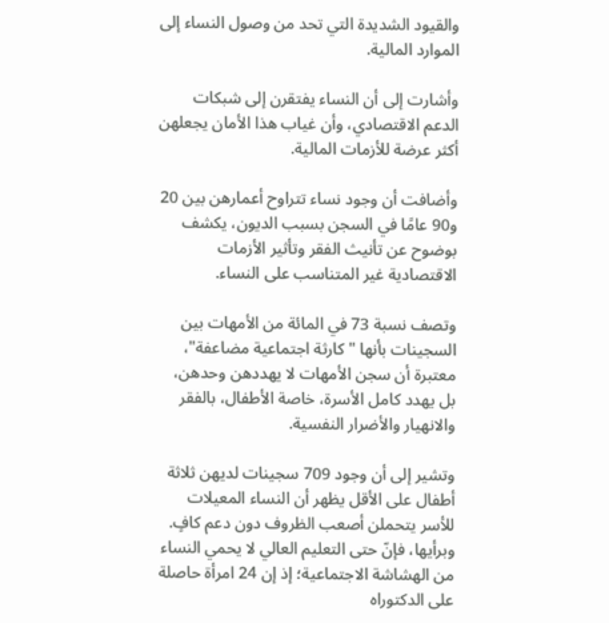والقيود الشديدة التي تحد من وصول النساء إلى الموارد المالية.

وأشارت إلى أن النساء يفتقرن إلى شبكات الدعم الاقتصادي، وأن غياب هذا الأمان يجعلهن أكثر عرضة للأزمات المالية.

وأضافت أن وجود نساء تتراوح أعمارهن بين 20 و90 عامًا في السجن بسبب الديون، يكشف بوضوح عن تأنيث الفقر وتأثير الأزمات الاقتصادية غير المتناسب على النساء.

وتصف نسبة 73 في المائة من الأمهات بين السجينات بأنها "كارثة اجتماعية مضاعفة"، معتبرة أن سجن الأمهات لا يهددهن وحدهن، بل يهدد كامل الأسرة، خاصة الأطفال، بالفقر والانهيار والأضرار النفسية.

وتشير إلى أن وجود 709 سجينات لديهن ثلاثة أطفال على الأقل يظهر أن النساء المعيلات للأسر يتحملن أصعب الظروف دون دعم كافٍ. وبرأيها، فإنّ حتى التعليم العالي لا يحمي النساء من الهشاشة الاجتماعية؛ إذ إن 24 امرأة حاصلة على الدكتوراه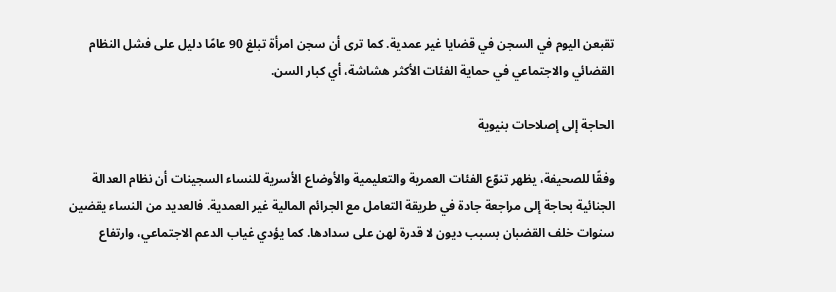تقبعن اليوم في السجن في قضايا غير عمدية. كما ترى أن سجن امرأة تبلغ 90 عامًا دليل على فشل النظام القضائي والاجتماعي في حماية الفئات الأكثر هشاشة، أي كبار السن.

الحاجة إلى إصلاحات بنيوية

وفقًا للصحيفة، يظهر تنوّع الفئات العمرية والتعليمية والأوضاع الأسرية للنساء السجينات أن نظام العدالة الجنائية بحاجة إلى مراجعة جادة في طريقة التعامل مع الجرائم المالية غير العمدية. فالعديد من النساء يقضين سنوات خلف القضبان بسبب ديون لا قدرة لهن على سدادها. كما يؤدي غياب الدعم الاجتماعي، وارتفاع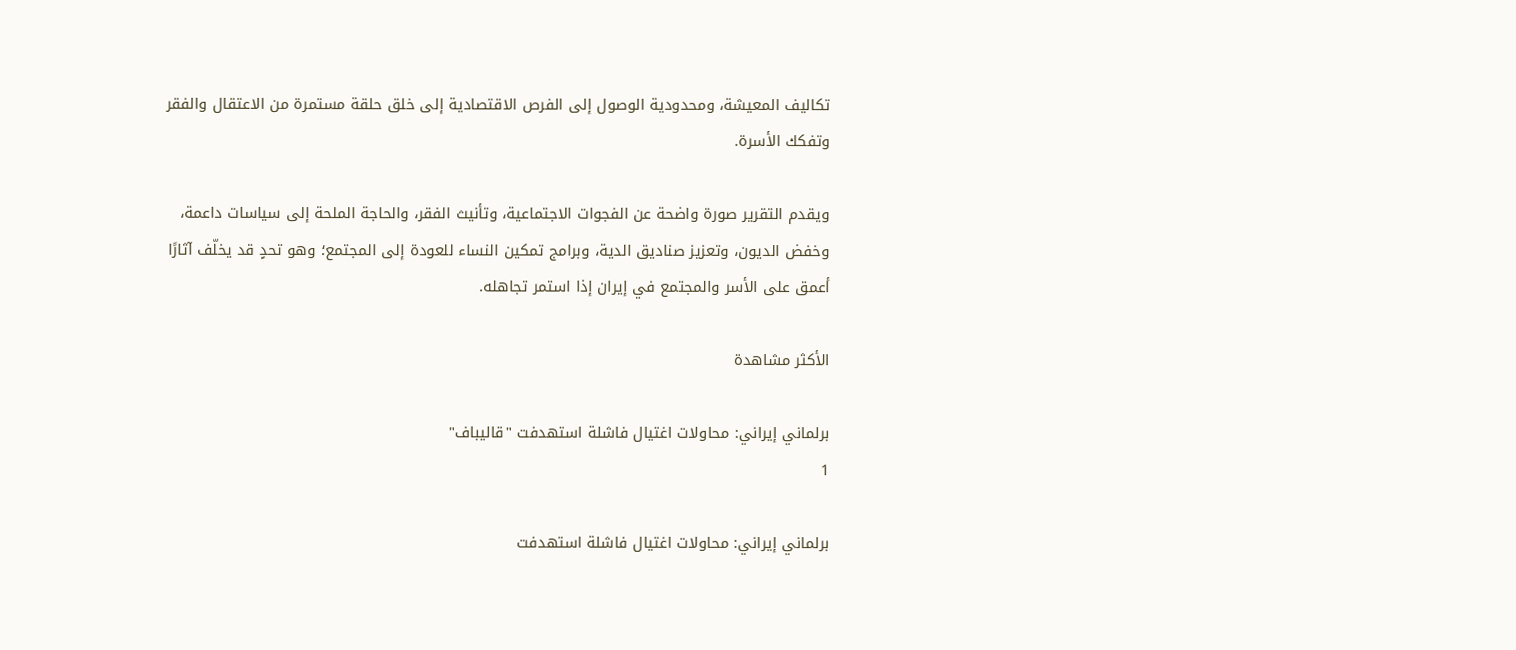تكاليف المعيشة، ومحدودية الوصول إلى الفرص الاقتصادية إلى خلق حلقة مستمرة من الاعتقال والفقر وتفكك الأسرة.

ويقدم التقرير صورة واضحة عن الفجوات الاجتماعية، وتأنيث الفقر، والحاجة الملحة إلى سياسات داعمة، وخفض الديون، وتعزيز صناديق الدية، وبرامج تمكين النساء للعودة إلى المجتمع؛ وهو تحدٍ قد يخلّف آثارًا أعمق على الأسر والمجتمع في إيران إذا استمر تجاهله.

الأكثر مشاهدة

برلماني إيراني: محاولات اغتيال فاشلة استهدفت "قاليباف"
1

برلماني إيراني: محاولات اغتيال فاشلة استهدفت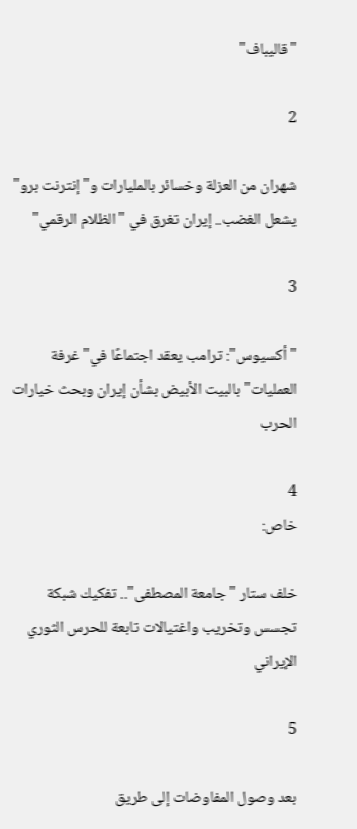"قاليباف"

2

شهران من العزلة وخسائر بالمليارات و"إنترنت برو" يشعل الغضب.. إيران تغرق في "الظلام الرقمي"

3

"أكسيوس": ترامب يعقد اجتماعًا في"غرفة العمليات" بالبيت الأبيض بشأن إيران وبحث خيارات الحرب

4
خاص:

خلف ستار "جامعة المصطفى".. تفكيك شبكة تجسس وتخريب واغتيالات تابعة للحرس الثوري الإيراني

5

بعد وصول المفاوضات إلى طريق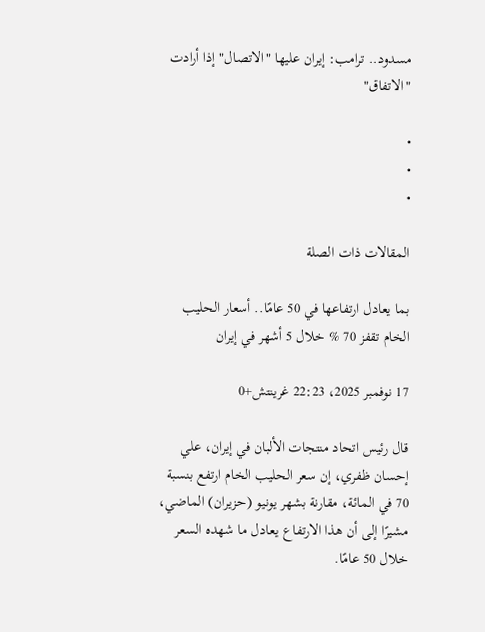مسدود.. ترامب: إيران عليها "الاتصال" إذا أرادت "الاتفاق"

•
•
•

المقالات ذات الصلة

بما يعادل ارتفاعها في 50 عامًا.. أسعار الحليب الخام تقفز 70 % خلال 5 أشهر في إيران

17 نوفمبر 2025، 22:23 غرينتش+0

قال رئيس اتحاد منتجات الألبان في إيران، علي إحسان ظفري، إن سعر الحليب الخام ارتفع بنسبة 70 في المائة، مقارنة بشهر يونيو (حزيران) الماضي، مشيرًا إلى أن هذا الارتفاع يعادل ما شهده السعر خلال 50 عامًا.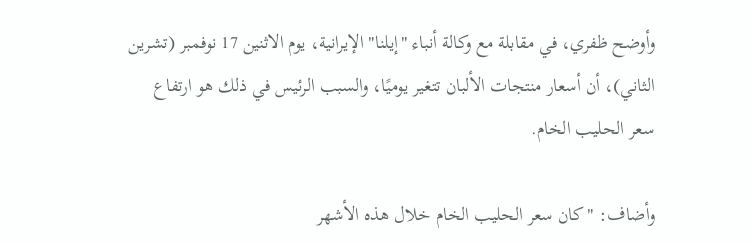وأوضح ظفري، في مقابلة مع وكالة أنباء "إيلنا" الإيرانية، يوم الاثنين 17 نوفمبر (تشرين الثاني)، أن أسعار منتجات الألبان تتغير يوميًا، والسبب الرئيس في ذلك هو ارتفاع سعر الحليب الخام.

وأضاف: "كان سعر الحليب الخام خلال هذه الأشهر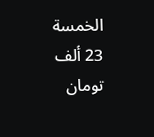الخمسة 23 ألف تومان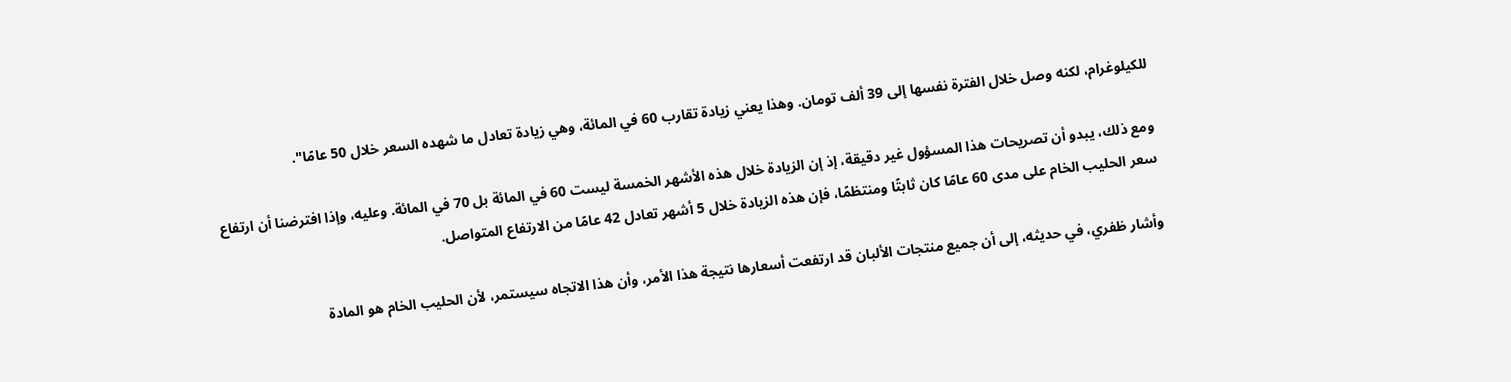للكيلوغرام، لكنه وصل خلال الفترة نفسها إلى 39 ألف تومان. وهذا يعني زيادة تقارب 60 في المائة، وهي زيادة تعادل ما شهده السعر خلال 50 عامًا".

ومع ذلك، يبدو أن تصريحات هذا المسؤول غير دقيقة، إذ إن الزيادة خلال هذه الأشهر الخمسة ليست 60 في المائة بل 70 في المائة. وعليه، وإذا افترضنا أن ارتفاع سعر الحليب الخام على مدى 60 عامًا كان ثابتًا ومنتظمًا، فإن هذه الزيادة خلال 5 أشهر تعادل 42 عامًا من الارتفاع المتواصل.

وأشار ظفري، في حديثه، إلى أن جميع منتجات الألبان قد ارتفعت أسعارها نتيجة هذا الأمر، وأن هذا الاتجاه سيستمر، لأن الحليب الخام هو المادة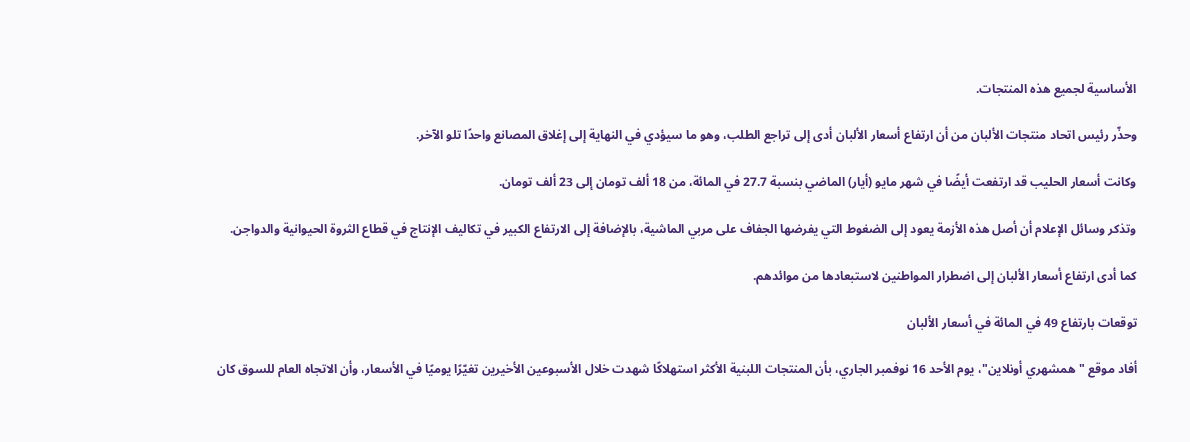الأساسية لجميع هذه المنتجات.

وحذّر رئيس اتحاد منتجات الألبان من أن ارتفاع أسعار الألبان أدى إلى تراجع الطلب، وهو ما سيؤدي في النهاية إلى إغلاق المصانع واحدًا تلو الآخر.

وكانت أسعار الحليب قد ارتفعت أيضًا في شهر مايو (أيار) الماضي بنسبة 27.7 في المائة، من 18 ألف تومان إلى 23 ألف تومان.

وتذكر وسائل الإعلام أن أصل هذه الأزمة يعود إلى الضغوط التي يفرضها الجفاف على مربي الماشية، بالإضافة إلى الارتفاع الكبير في تكاليف الإنتاج في قطاع الثروة الحيوانية والدواجن.

كما أدى ارتفاع أسعار الألبان إلى اضطرار المواطنين لاستبعادها من موائدهم.

توقعات بارتفاع 49 في المائة في أسعار الألبان

أفاد موقع "همشهري أونلاين"، يوم الأحد 16 نوفمبر الجاري، بأن المنتجات اللبنية الأكثر استهلاكًا شهدت خلال الأسبوعين الأخيرين تغيّرًا يوميًا في الأسعار، وأن الاتجاه العام للسوق كان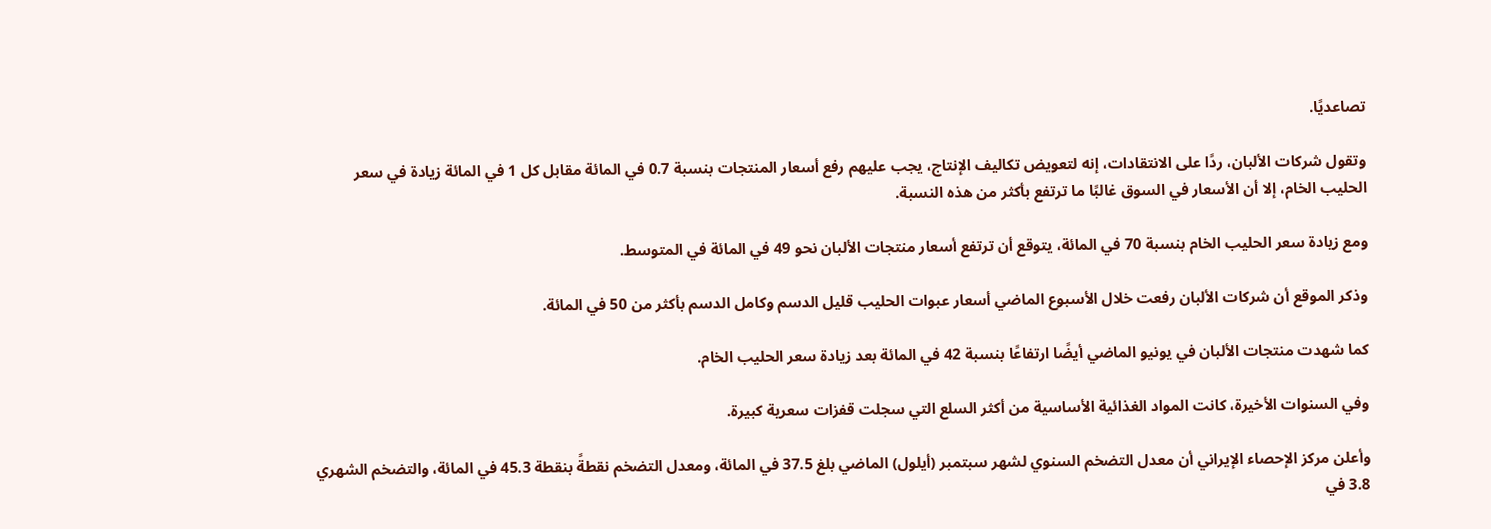تصاعديًا.

وتقول شركات الألبان، ردًا على الانتقادات، إنه لتعويض تكاليف الإنتاج، يجب عليهم رفع أسعار المنتجات بنسبة 0.7 في المائة مقابل كل 1 في المائة زيادة في سعر الحليب الخام، إلا أن الأسعار في السوق غالبًا ما ترتفع بأكثر من هذه النسبة.

ومع زيادة سعر الحليب الخام بنسبة 70 في المائة، يتوقع أن ترتفع أسعار منتجات الألبان نحو 49 في المائة في المتوسط.

وذكر الموقع أن شركات الألبان رفعت خلال الأسبوع الماضي أسعار عبوات الحليب قليل الدسم وكامل الدسم بأكثر من 50 في المائة.

كما شهدت منتجات الألبان في يونيو الماضي أيضًا ارتفاعًا بنسبة 42 في المائة بعد زيادة سعر الحليب الخام.

وفي السنوات الأخيرة، كانت المواد الغذائية الأساسية من أكثر السلع التي سجلت قفزات سعرية كبيرة.

وأعلن مركز الإحصاء الإيراني أن معدل التضخم السنوي لشهر سبتمبر (أيلول) الماضي بلغ 37.5 في المائة، ومعدل التضخم نقطةً بنقطة 45.3 في المائة، والتضخم الشهري 3.8 في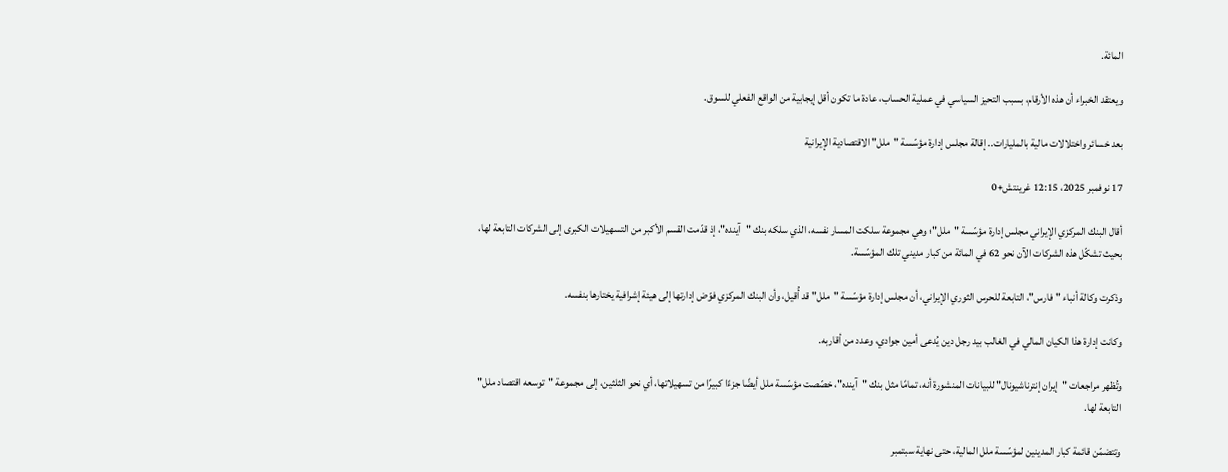المائة.

ويعتقد الخبراء أن هذه الأرقام، بسبب التحيز السياسي في عملية الحساب، عادة ما تكون أقل إيجابية من الواقع الفعلي للسوق.

بعد خسائر واختلالات مالية بالمليارات.. إقالة مجلس إدارة مؤسّسة "ملل" الاقتصادية الإيرانية

17 نوفمبر 2025، 12:15 غرينتش+0

أقال البنك المركزي الإيراني مجلس إدارة مؤسّسة "ملل"؛ وهي مجموعة سلكت المسار نفسه، الذي سلكه بنك "آينده"، إذ قدّمت القسم الأكبر من التسهيلات الكبرى إلى الشركات التابعة لها، بحيث تشكّل هذه الشركات الآن نحو 62 في المائة من كبار مديني تلك المؤسّسة.

وذكرت وكالة أنباء "فارس"، التابعة للحرس الثوري الإيراني، أن مجلس إدارة مؤسّسة "ملل" قد أُقيل، وأن البنك المركزي فوّض إدارتها إلى هيئة إشرافية يختارها بنفسه.

وكانت إدارة هذا الكيان المالي في الغالب بيد رجل دين يُدعى أمين جوادي، وعدد من أقاربه.

وتُظهر مراجعات "إيران ‌إنترناشيونال" للبيانات المنشورة أنه، تمامًا مثل بنك "آينده"، خصّصت مؤسّسة ملل أيضًا جزءًا كبيرًا من تسهيلاتها، أي نحو الثلثين، إلى مجموعة "توسعه اقتصاد ملل" التابعة لها.

وتتضمّن قائمة كبار المدينين لمؤسّسة ملل المالية، حتى نهاية سبتمبر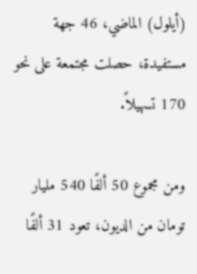(أيلول) الماضي، 46 جهة مستفيدة، حصلت مجتمعة على نحو 170 تسهيلاً.

ومن مجموع 50 ألفًا 540 مليار تومان من الديون، تعود 31 ألفًا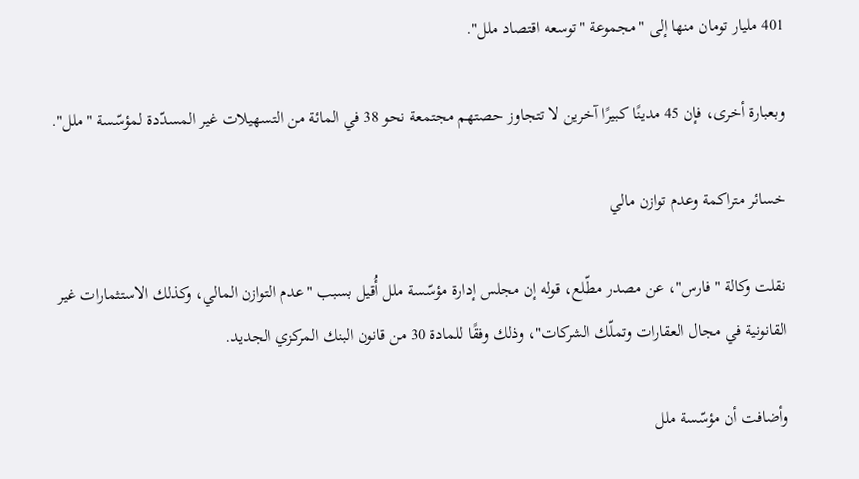401 مليار تومان منها إلى "مجموعة "توسعه اقتصاد ملل".

وبعبارة أخرى، فإن 45 مدينًا كبيرًا آخرين لا تتجاوز حصتهم مجتمعة نحو 38 في المائة من التسهيلات غير المسدّدة لمؤسّسة "ملل".

خسائر متراكمة وعدم توازن مالي

نقلت وكالة "فارس"، عن مصدر مطّلع، قوله إن مجلس إدارة مؤسّسة ملل أُقيل بسبب "عدم التوازن المالي، وكذلك الاستثمارات غير القانونية في مجال العقارات وتملّك الشركات"، وذلك وفقًا للمادة 30 من قانون البنك المركزي الجديد.

وأضافت أن مؤسّسة ملل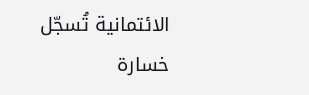الائتمانية تُسجّل خسارة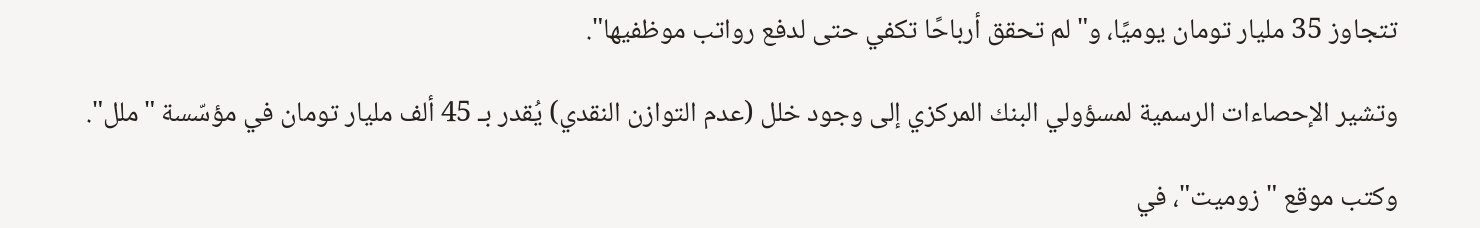تتجاوز 35 مليار تومان يوميًا، و"لم تحقق أرباحًا تكفي حتى لدفع رواتب موظفيها".

وتشير الإحصاءات الرسمية لمسؤولي البنك المركزي إلى وجود خلل (عدم التوازن النقدي) يُقدر بـ 45 ألف مليار تومان في مؤسّسة "ملل".

وكتب موقع "زوميت"، في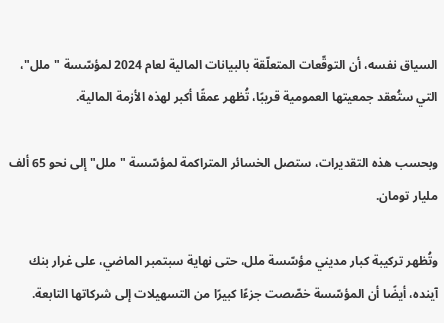السياق نفسه، أن التوقّعات المتعلّقة بالبيانات المالية لعام 2024 لمؤسّسة "ملل"، التي ستُعقد جمعيتها العمومية قريبًا، تُظهر عمقًا أكبر لهذه الأزمة المالية.

وبحسب هذه التقديرات، ستصل الخسائر المتراكمة لمؤسّسة "ملل" إلى نحو 65 ألف مليار تومان.

وتُظهر تركيبة كبار مديني مؤسّسة ملل، حتى نهاية سبتمبر الماضي، على غرار بنك آينده، أيضًا أن المؤسّسة خصّصت جزءًا كبيرًا من التسهيلات إلى شركاتها التابعة.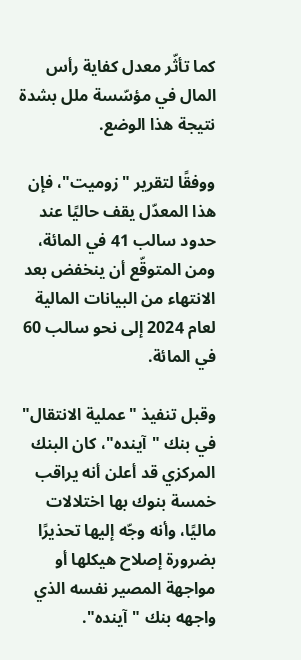كما تأثّر معدل كفاية رأس المال في مؤسّسة ملل بشدة نتيجة هذا الوضع.

ووفقًا لتقرير "زوميت"، فإن هذا المعدّل يقف حاليًا عند حدود سالب 41 في المائة، ومن المتوقّع أن ينخفض بعد الانتهاء من البيانات المالية لعام 2024 إلى نحو سالب 60 في المائة.

وقبل تنفيذ "عملية الانتقال" في بنك "آينده"، كان البنك المركزي قد أعلن أنه يراقب خمسة بنوك بها اختلالات ماليًا، وأنه وجّه إليها تحذيرًا بضرورة إصلاح هيكلها أو مواجهة المصير نفسه الذي واجهه بنك "آينده".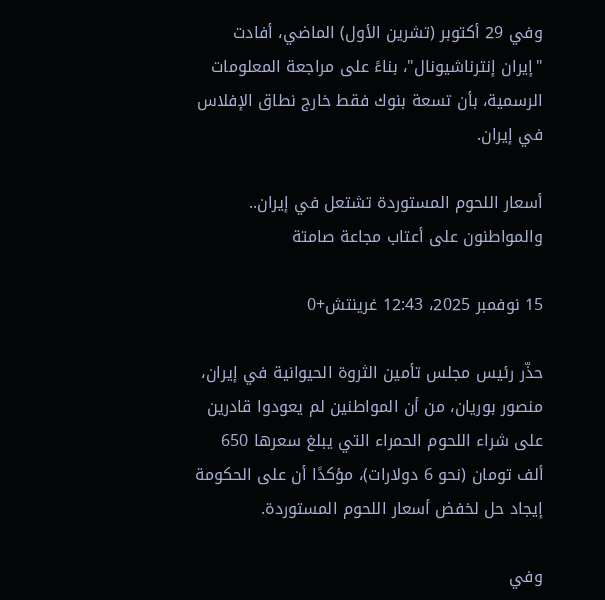وفي 29 أكتوبر (تشرين الأول) الماضي، أفادت "إيران ‌إنترناشيونال"، بناءً على مراجعة المعلومات الرسمية، بأن تسعة بنوك فقط خارج نطاق الإفلاس في إيران.

أسعار اللحوم المستوردة تشتعل في إيران.. والمواطنون على أعتاب مجاعة صامتة

15 نوفمبر 2025، 12:43 غرينتش+0

حذّر رئيس مجلس تأمين الثروة الحيوانية في إيران، منصور بوريان، من أن المواطنين لم يعودوا قادرين على شراء اللحوم الحمراء التي يبلغ سعرها 650 ألف تومان (نحو 6 دولارات)، مؤكدًا أن على الحكومة إيجاد حل لخفض أسعار اللحوم المستوردة.

وفي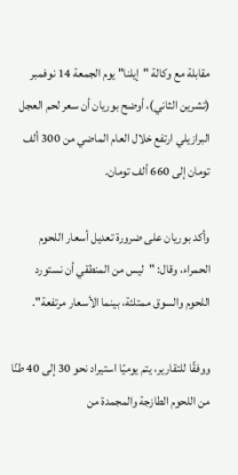مقابلة مع وكالة "إيلنا" يوم الجمعة 14 نوفمبر (تشرين الثاني)، أوضح بوريان أن سعر لحم العجل البرازيلي ارتفع خلال العام الماضي من 300 ألف تومان إلى 660 ألف تومان.

وأكد بوريان على ضرورة تعديل أسعار اللحوم الحمراء، وقال: "ليس من المنطقي أن نستورد اللحوم والسوق ممتلئة، بينما الأسعار مرتفعة".

ووفقًا للتقارير، يتم يوميًا استيراد نحو 30 إلى 40 طنًا من اللحوم الطازجة والمجمدة من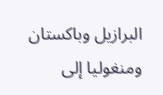البرازيل وباكستان ومنغوليا إلى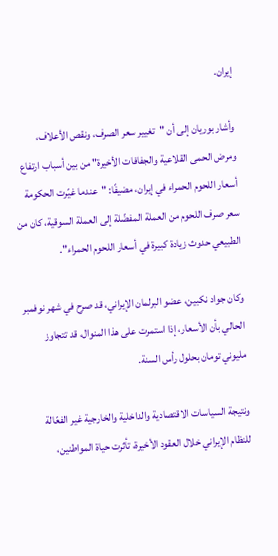إيران.

وأشار بوريان إلى أن "تغيير سعر الصرف، ونقص الأعلاف، ومرض الحمى القلاعية والجفافات الأخيرة" من بين أسباب ارتفاع أسعار اللحوم الحمراء في إيران، مضيفًا: "عندما غيّرت الحكومة سعر صرف اللحوم من العملة المفضّلة إلى العملة السوقية، كان من الطبيعي حدوث زيادة كبيرة في أسعار اللحوم الحمراء".

وكان جواد نكبين، عضو البرلمان الإيراني، قد صرح في شهر نوفمبر الحالي بأن الأسعار، إذا استمرت على هذا المنوال، قد تتجاوز مليوني تومان بحلول رأس السنة.

ونتيجة السياسات الاقتصادية والداخلية والخارجية غير الفعّالة للنظام الإيراني خلال العقود الأخيرة، تأثرت حياة المواطنين،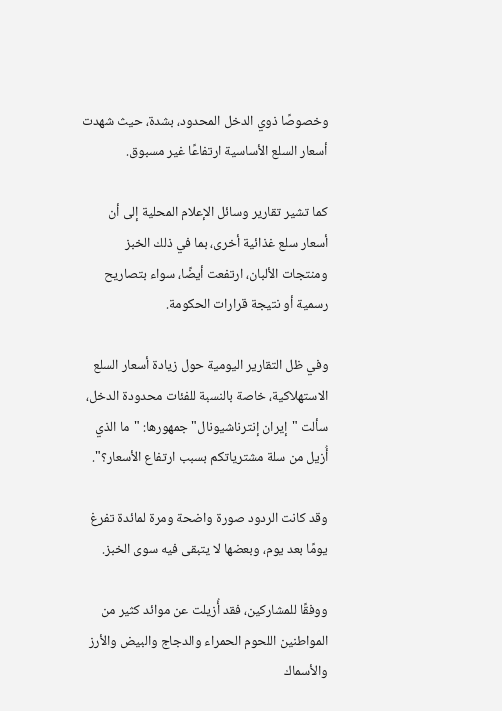وخصوصًا ذوي الدخل المحدود، بشدة، حيث شهدت أسعار السلع الأساسية ارتفاعًا غير مسبوق.

كما تشير تقارير وسائل الإعلام المحلية إلى أن أسعار سلع غذائية أخرى، بما في ذلك الخبز ومنتجات الألبان، ارتفعت أيضًا، سواء بتصاريح رسمية أو نتيجة قرارات الحكومة.

وفي ظل التقارير اليومية حول زيادة أسعار السلع الاستهلاكية، خاصة بالنسبة للفئات محدودة الدخل، سألت "إيران إنترناشيونال" جمهورها: "ما الذي أُزيل من سلة مشترياتكم بسبب ارتفاع الأسعار؟".

وقد كانت الردود صورة واضحة ومرة لمائدة تفرغ يومًا بعد يوم، وبعضها لا يتبقى فيه سوى الخبز.

ووفقًا للمشاركين، فقد أُزيلت عن موائد كثير من المواطنين اللحوم الحمراء والدجاج والبيض والأرز والأسماك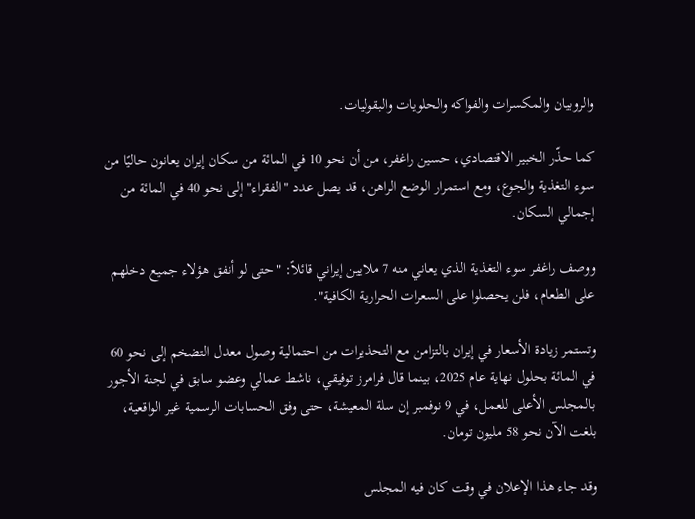والروبيان والمكسرات والفواكه والحلويات والبقوليات.

كما حذّر الخبير الاقتصادي، حسين راغفر، من أن نحو 10 في المائة من سكان إيران يعانون حاليًا من سوء التغذية والجوع، ومع استمرار الوضع الراهن، قد يصل عدد "الفقراء" إلى نحو 40 في المائة من إجمالي السكان.

ووصف راغفر سوء التغذية الذي يعاني منه 7 ملايين إيراني قائلاً: "حتى لو أنفق هؤلاء جميع دخلهم على الطعام، فلن يحصلوا على السعرات الحرارية الكافية".

وتستمر زيادة الأسعار في إيران بالتزامن مع التحذيرات من احتمالية وصول معدل التضخم إلى نحو 60 في المائة بحلول نهاية عام 2025، بينما قال فرامرز توفيقي، ناشط عمالي وعضو سابق في لجنة الأجور بالمجلس الأعلى للعمل، في 9 نوفمبر إن سلة المعيشة، حتى وفق الحسابات الرسمية غير الواقعية، بلغت الآن نحو 58 مليون تومان.

وقد جاء هذا الإعلان في وقت كان فيه المجلس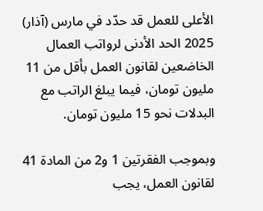الأعلى للعمل قد حدّد في مارس (آذار) 2025 الحد الأدنى لرواتب العمال الخاضعين لقانون العمل بأقل من 11 مليون تومان، فيما يبلغ الراتب مع البدلات نحو 15 مليون تومان.

وبموجب الفقرتين 1 و2 من المادة 41 لقانون العمل، يجب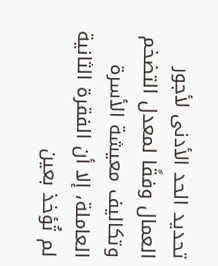تحديد الحد الأدنى لأجور العمال وفقًا لمعدل التضخم وتكاليف معيشة الأسرة العاملة، إلا أن الفقرة الثانية لم تُؤخذ بعين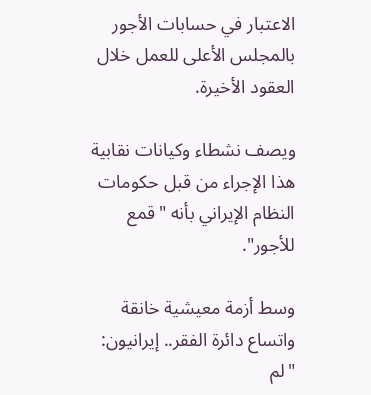الاعتبار في حسابات الأجور بالمجلس الأعلى للعمل خلال العقود الأخيرة.

ويصف نشطاء وكيانات نقابية هذا الإجراء من قبل حكومات النظام الإيراني بأنه "قمع للأجور".

وسط أزمة معيشية خانقة واتساع دائرة الفقر.. إيرانيون: "لم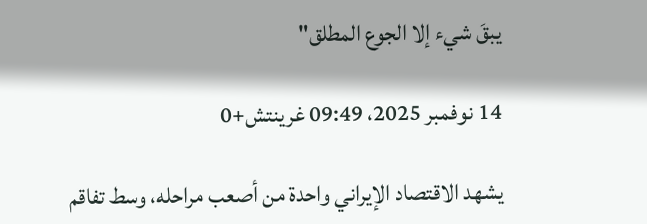يبقَ شيء إلا الجوع المطلق"

14 نوفمبر 2025، 09:49 غرينتش+0

يشهد الاقتصاد الإيراني واحدة من أصعب مراحله، وسط تفاقم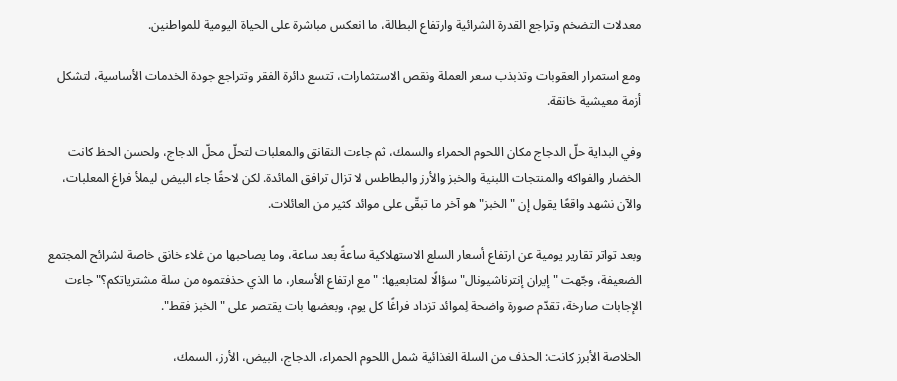معدلات التضخم وتراجع القدرة الشرائية وارتفاع البطالة، ما انعكس مباشرة على الحياة اليومية للمواطنين.

ومع استمرار العقوبات وتذبذب سعر العملة ونقص الاستثمارات، تتسع دائرة الفقر وتتراجع جودة الخدمات الأساسية، لتشكل أزمة معيشية خانقة.

وفي البداية حلّ الدجاج مكان اللحوم الحمراء والسمك، ثم جاءت النقانق والمعلبات لتحلّ محلّ الدجاج، ولحسن الحظ كانت الخضار والفواكه والمنتجات اللبنية والخبز والأرز والبطاطس لا تزال ترافق المائدة. لكن لاحقًا جاء البيض ليملأ فراغ المعلبات، والآن نشهد واقعًا يقول إن "الخبز" هو آخر ما تبقّى على موائد كثير من العائلات.

وبعد تواتر تقارير يومية عن ارتفاع أسعار السلع الاستهلاكية ساعةً بعد ساعة، وما يصاحبها من غلاء خانق خاصة لشرائح المجتمع الضعيفة، وجّهت "إيران‌ إنترناشيونال" سؤالًا لمتابعيها: "مع ارتفاع الأسعار، ما الذي حذفتموه من سلة مشترياتكم؟" جاءت الإجابات صارخة، تقدّم صورة واضحة لِموائد تزداد فراغًا كل يوم، وبعضها بات يقتصر على "الخبز فقط".

الخلاصة الأبرز كانت: الحذف من السلة الغذائية شمل اللحوم الحمراء، الدجاج، البيض، الأرز، السمك،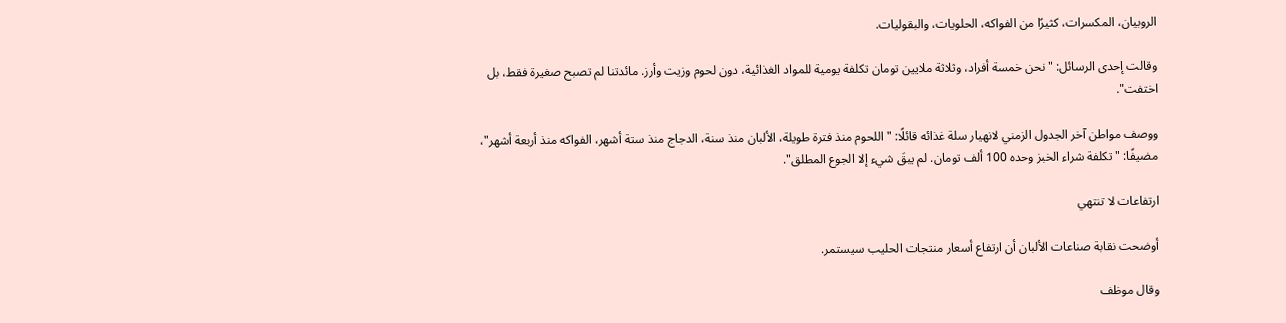الروبيان، المكسرات، كثيرًا من الفواكه، الحلويات، والبقوليات.

وقالت إحدى الرسائل: "نحن خمسة أفراد، وثلاثة ملايين تومان تكلفة يومية للمواد الغذائية، دون لحوم وزيت وأرز. مائدتنا لم تصبح صغيرة فقط، بل اختفت".

ووصف مواطن آخر الجدول الزمني لانهيار سلة غذائه قائلًا: "اللحوم منذ فترة طويلة، الألبان منذ سنة، الدجاج منذ ستة أشهر، الفواكه منذ أربعة أشهر"، مضيفًا: "تكلفة شراء الخبز وحده 100 ألف تومان. لم يبقَ شيء إلا الجوع المطلق".

ارتفاعات لا تنتهي

أوضحت نقابة صناعات الألبان أن ارتفاع أسعار منتجات الحليب سيستمر.

وقال موظف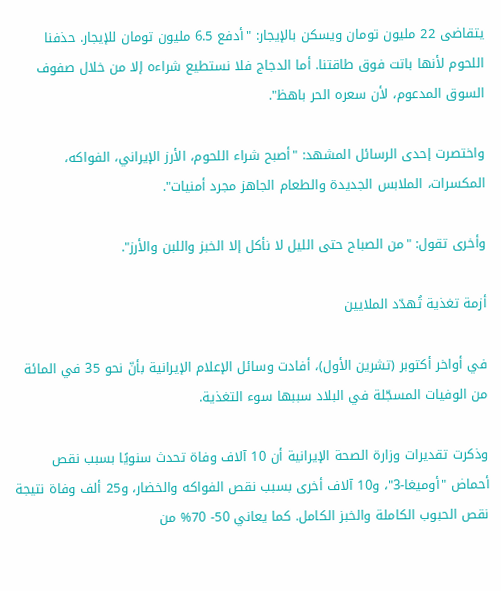يتقاضى 22 مليون تومان ويسكن بالإيجار: "أدفع 6.5 مليون تومان للإيجار. حذفنا اللحوم لأنها باتت فوق طاقتنا. أما الدجاج فلا نستطيع شراءه إلا من خلال صفوف السوق المدعوم، لأن سعره الحر باهظ".

واختصرت إحدى الرسائل المشهد: "أصبح شراء اللحوم، الأرز الإيراني، الفواكه، المكسرات، الملابس الجديدة والطعام الجاهز مجرد أمنيات".

وأخرى تقول: "من الصباح حتى الليل لا نأكل إلا الخبز واللبن والأرز".

أزمة تغذية تُهدّد الملايين

في أواخر أكتوبر (تشرين الأول)، أفادت وسائل الإعلام الإيرانية بأنّ نحو 35 في المائة من الوفيات المسجّلة في البلاد سببها سوء التغذية.

وذكرت تقديرات وزارة الصحة الإيرانية أن 10 آلاف وفاة تحدث سنويًا بسبب نقص أحماض "أوميغا-3"، و10 آلاف أخرى بسبب نقص الفواكه والخضار، و25 ألف وفاة نتيجة نقص الحبوب الكاملة والخبز الكامل. كما يعاني 50- 70% من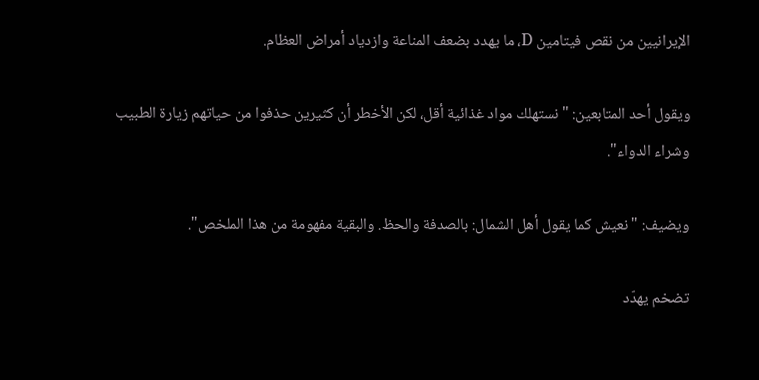الإيرانيين من نقص فيتامين D، ما يهدد بضعف المناعة وازدياد أمراض العظام.

ويقول أحد المتابعين: "نستهلك مواد غذائية أقل، لكن الأخطر أن كثيرين حذفوا من حياتهم زيارة الطبيب وشراء الدواء".

ويضيف: "نعيش كما يقول أهل الشمال: بالصدفة والحظ. والبقية مفهومة من هذا الملخص".

تضخم يهدّد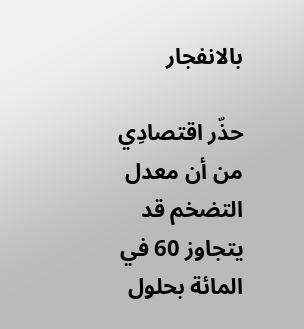بالانفجار

حذّر اقتصادِي من أن معدل التضخم قد يتجاوز 60 في المائة بحلول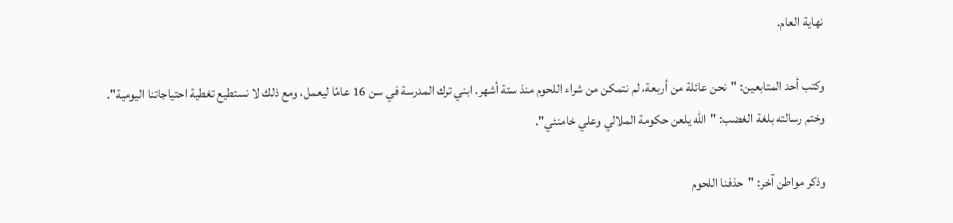نهاية العام.

وكتب أحد المتابعين: "نحن عائلة من أربعة، لم نتمكن من شراء اللحوم منذ ستة أشهر. ابني ترك المدرسة في سن 16 عامًا ليعمل، ومع ذلك لا نستطيع تغطية احتياجاتنا اليومية". وختم رسالته بلغة الغضب: "الله يلعن حكومة الملالي وعلي خامنئي".

وذكر مواطن آخر: "حذفنا اللحوم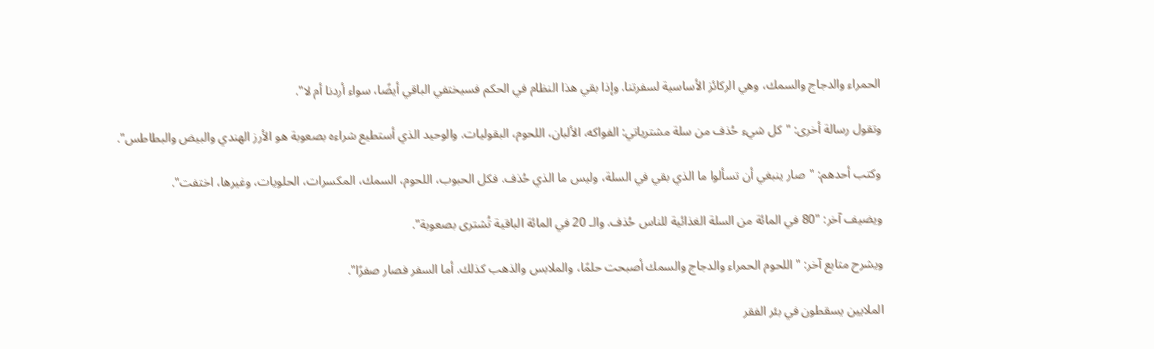الحمراء والدجاج والسمك، وهي الركائز الأساسية لسفرتنا. وإذا بقي هذا النظام في الحكم فسيختفي الباقي أيضًا، سواء أردنا أم لا".

وتقول رسالة أخرى: "كل شيء حُذف من سلة مشترياتي: الفواكه، الألبان، اللحوم، البقوليات. والوحيد الذي أستطيع شراءه بصعوبة هو الأرز الهندي والبيض والبطاطس".

وكتب أحدهم: "صار ينبغي أن تسألوا ما الذي بقي في السلة، وليس ما الذي حُذف. فكل الحبوب، اللحوم، السمك، المكسرات، الحلويات، وغيرها، اختفت".

ويضيف آخر: "80 في المائة من السلة الغذائية للناس حُذف. والـ 20 في المائة الباقية تُشترى بصعوبة".

ويشرح متابع آخر: "اللحوم الحمراء والدجاج والسمك أصبحت حلمًا، والملابس والذهب كذلك. أما السفر فصار صفرًا".

الملايين يسقطون في بئر الفقر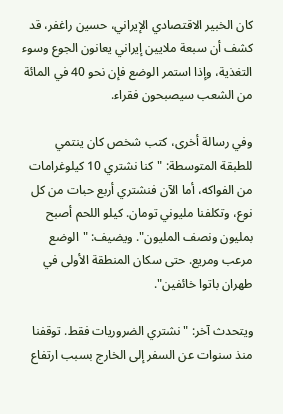كان الخبير الاقتصادي الإيراني، حسين راغفر، قد كشف أن سبعة ملايين إيراني يعانون الجوع وسوء التغذية، وإذا استمر الوضع فإن نحو 40 في المائة من الشعب سيصبحون فقراء.

وفي رسالة أخرى، كتب شخص كان ينتمي للطبقة المتوسطة: "كنا نشتري 10 كيلوغرامات من الفواكه، أما الآن فنشتري أربع حبات من كل نوع، وتكلفنا مليوني تومان. كيلو اللحم أصبح بمليون ونصف المليون". ويضيف: "الوضع مرعب ومريع. حتى سكان المنطقة الأولى في طهران باتوا خائفين".

ويتحدث آخر: "نشتري الضروريات فقط. توقفنا منذ سنوات عن السفر إلى الخارج بسبب ارتفاع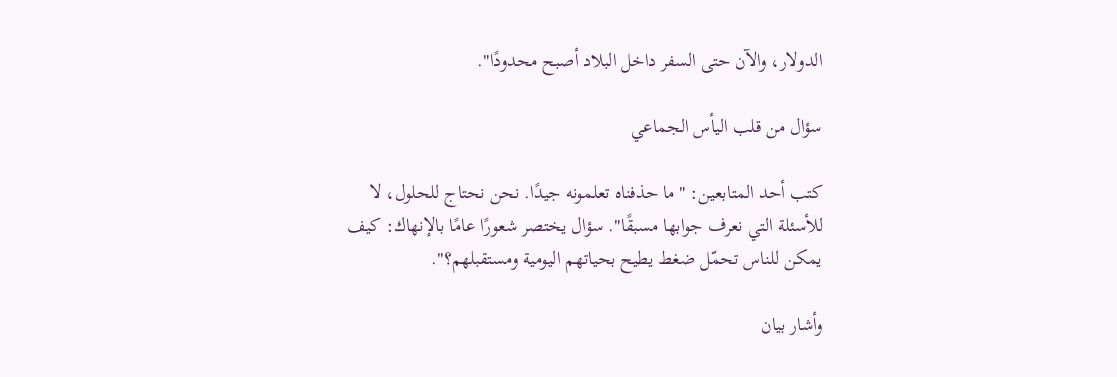الدولار، والآن حتى السفر داخل البلاد أصبح محدودًا".

سؤال من قلب اليأس الجماعي

كتب أحد المتابعين: "ما حذفناه تعلمونه جيدًا. نحن نحتاج للحلول، لا للأسئلة التي نعرف جوابها مسبقًا". سؤال يختصر شعورًا عامًا بالإنهاك: كيف يمكن للناس تحمّل ضغط يطيح بحياتهم اليومية ومستقبلهم؟".

وأشار بيان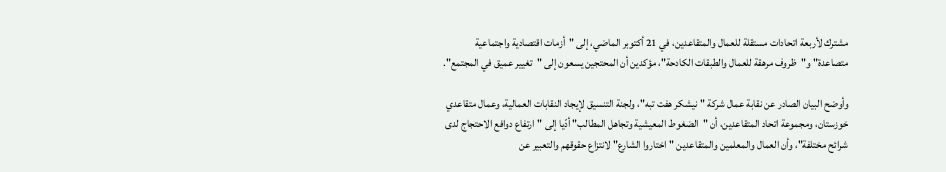مشترك لأربعة اتحادات مستقلة للعمال والمتقاعدين، في 21 أكتوبر الماضي، إلى "أزمات اقتصادية واجتماعية متصاعدة" و"ظروف مرهقة للعمال والطبقات الكادحة"، مؤكدين أن المحتجين يسعون إلى "تغيير عميق في المجتمع".

وأوضح البيان الصادر عن نقابة عمال شركة "نيشكر هفت ‌تبه"، ولجنة التنسيق لإيجاد النقابات العمالية، وعمال متقاعدي خوزستان، ومجموعة اتحاد المتقاعدين، أن "الضغوط المعيشية وتجاهل المطالب" أدّيا إلى "ارتفاع دوافع الاحتجاج لدى شرائح مختلفة"، وأن العمال والمعلمين والمتقاعدين "اختاروا الشارع" لانتزاع حقوقهم والتعبير عن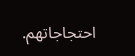احتجاجاتهم.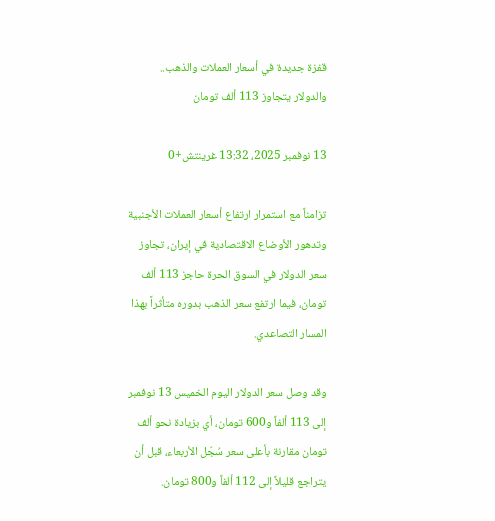قفزة جديدة في أسعار العملات والذهب.. والدولار يتجاوز 113 ألف تومان

13 نوفمبر 2025، 13:32 غرينتش+0

تزامناً مع استمرار ارتفاع أسعار العملات الأجنبية وتدهور الأوضاع الاقتصادية في إيران، تجاوز سعر الدولار في السوق الحرة حاجز 113 ألف تومان، فيما ارتفع سعر الذهب بدوره متأثراً بهذا المسار التصاعدي.

وقد وصل سعر الدولار اليوم الخميس 13 نوفمبر إلى 113 ألفاً و600 تومان، أي بزيادة نحو ألف تومان مقارنة بأعلى سعر سُجّل الأربعاء، قبل أن يتراجع قليلاً إلى 112 ألفاً و800 تومان.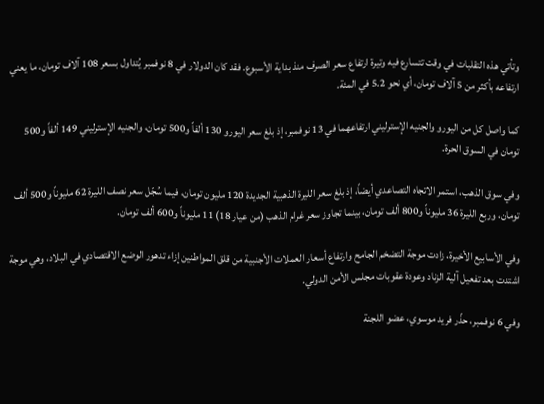وتأتي هذه التقلبات في وقت تتسارع فيه وتيرة ارتفاع سعر الصرف منذ بداية الأسبوع. فقد كان الدولار في 8 نوفمبر يُتداول بسعر 108 آلاف تومان، ما يعني ارتفاعه بأكثر من 5 آلاف تومان، أي نحو 5.2 في المئة.

كما واصل كل من اليورو والجنيه الإسترليني ارتفاعهما في 13 نوفمبر، إذ بلغ سعر اليورو 130 ألفاً و500 تومان، والجنيه الإسترليني 149 ألفاً و500 تومان في السوق الحرة.

وفي سوق الذهب، استمر الاتجاه التصاعدي أيضاً، إذ بلغ سعر الليرة الذهبية الجديدة 120 مليون تومان، فيما سُجّل سعر نصف الليرة 62 مليوناً و500 ألف تومان، وربع الليرة 36 مليوناً و800 ألف تومان، بينما تجاوز سعر غرام الذهب (من عيار 18) 11 مليوناً و600 ألف تومان.

وفي الأسابيع الأخيرة، زادت موجة التضخم الجامح وارتفاع أسعار العملات الأجنبية من قلق المواطنين إزاء تدهور الوضع الاقتصادي في البلاد، وهي موجة اشتدت بعد تفعيل آلية الزناد وعودة عقوبات مجلس الأمن الدولي.

وفي 6 نوفمبر، حذّر فريد موسوي، عضو اللجنة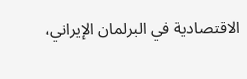الاقتصادية في البرلمان الإيراني،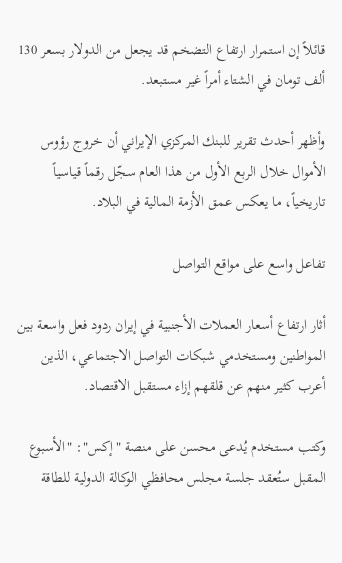قائلاً إن استمرار ارتفاع التضخم قد يجعل من الدولار بسعر 130 ألف تومان في الشتاء أمراً غير مستبعد.

وأظهر أحدث تقرير للبنك المركزي الإيراني أن خروج رؤوس الأموال خلال الربع الأول من هذا العام سجّل رقماً قياسياً تاريخياً، ما يعكس عمق الأزمة المالية في البلاد.

تفاعل واسع على مواقع التواصل

أثار ارتفاع أسعار العملات الأجنبية في إيران ردود فعل واسعة بين المواطنين ومستخدمي شبكات التواصل الاجتماعي، الذين أعرب كثير منهم عن قلقهم إزاء مستقبل الاقتصاد.

وكتب مستخدم يُدعى محسن على منصة "إكس": "الأسبوع المقبل ستُعقد جلسة مجلس محافظي الوكالة الدولية للطاقة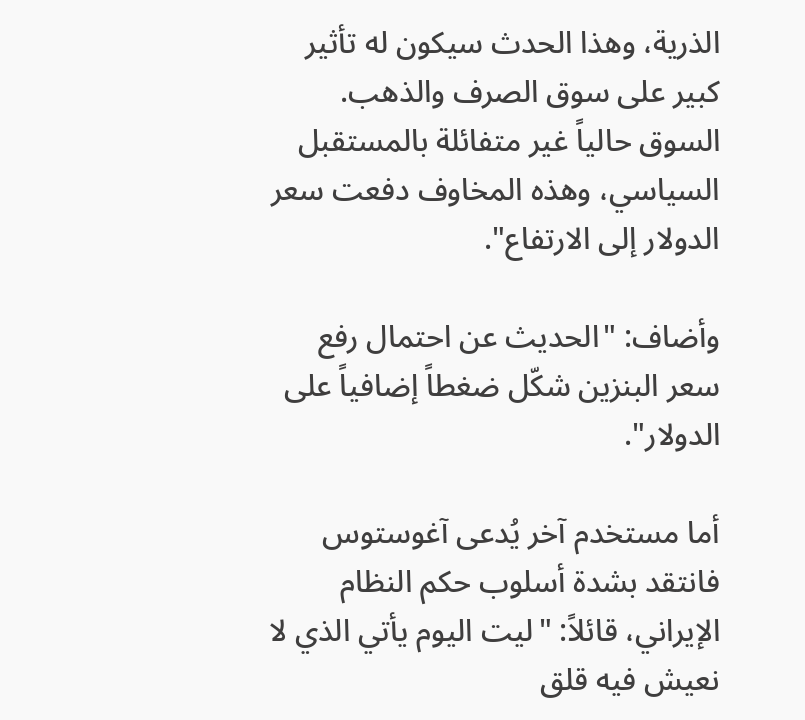الذرية، وهذا الحدث سيكون له تأثير كبير على سوق الصرف والذهب. السوق حالياً غير متفائلة بالمستقبل السياسي، وهذه المخاوف دفعت سعر الدولار إلى الارتفاع".

وأضاف: "الحديث عن احتمال رفع سعر البنزين شكّل ضغطاً إضافياً على الدولار".

أما مستخدم آخر يُدعى آغوستوس فانتقد بشدة أسلوب حكم النظام الإيراني، قائلاً: "ليت اليوم يأتي الذي لا نعيش فيه قلق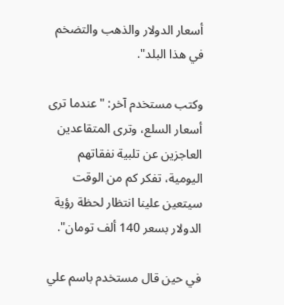أسعار الدولار والذهب والتضخم في هذا البلد".

وكتب مستخدم آخر: "عندما ترى أسعار السلع، وترى المتقاعدين العاجزين عن تلبية نفقاتهم اليومية، تفكر كم من الوقت سيتعين علينا انتظار لحظة رؤية الدولار بسعر 140 ألف تومان".

في حين قال مستخدم باسم علي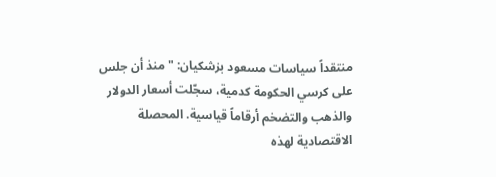منتقداً سياسات مسعود بزشکیان: "منذ أن جلس على كرسي الحكومة كدمية، سجّلت أسعار الدولار والذهب والتضخم أرقاماً قياسية. المحصلة الاقتصادية لهذه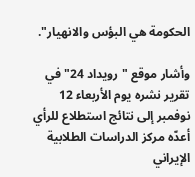الحكومة هي البؤس والانهيار".

وأشار موقع "رويداد 24" في تقرير نشره يوم الأربعاء 12 نوفمبر إلى نتائج استطلاع للرأي أعدّه مركز الدراسات الطلابية الإيراني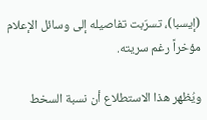(إيسبا)، تسرّبت تفاصيله إلى وسائل الإعلام مؤخراً رغم سريته.

ويُظهر هذا الاستطلاع أن نسبة السخط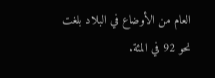العام من الأوضاع في البلاد بلغت نحو 92 في المئة.